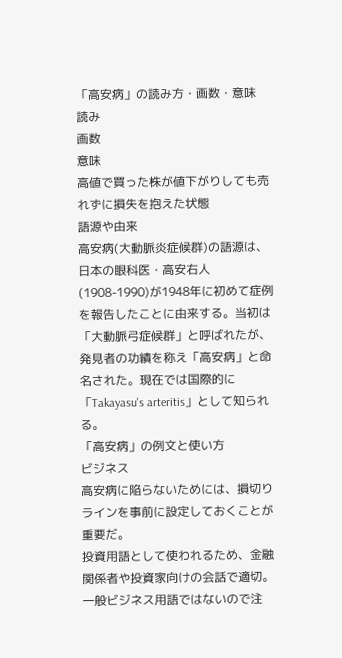「高安病」の読み方・画数・意味
読み
画数
意味
高値で買った株が値下がりしても売れずに損失を抱えた状態
語源や由来
高安病(大動脈炎症候群)の語源は、日本の眼科医・高安右人(1908-1990)が1948年に初めて症例を報告したことに由来する。当初は「大動脈弓症候群」と呼ばれたが、発見者の功績を称え「高安病」と命名された。現在では国際的に「Takayasu's arteritis」として知られる。
「高安病」の例文と使い方
ビジネス
高安病に陥らないためには、損切りラインを事前に設定しておくことが重要だ。
投資用語として使われるため、金融関係者や投資家向けの会話で適切。一般ビジネス用語ではないので注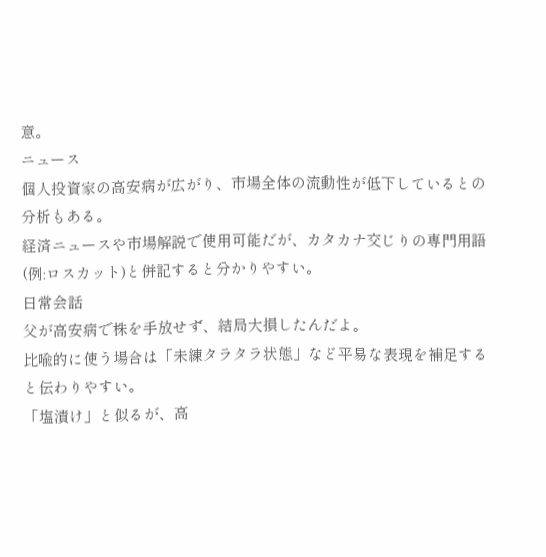意。
ニュース
個人投資家の高安病が広がり、市場全体の流動性が低下しているとの分析もある。
経済ニュースや市場解説で使用可能だが、カタカナ交じりの専門用語(例:ロスカット)と併記すると分かりやすい。
日常会話
父が高安病で株を手放せず、結局大損したんだよ。
比喩的に使う場合は「未練タラタラ状態」など平易な表現を補足すると伝わりやすい。
「塩漬け」と似るが、高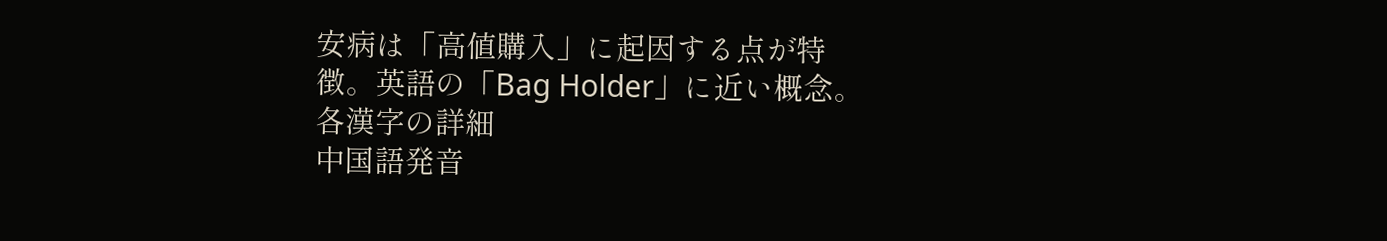安病は「高値購入」に起因する点が特徴。英語の「Bag Holder」に近い概念。
各漢字の詳細
中国語発音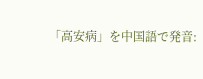「高安病」を中国語で発音: